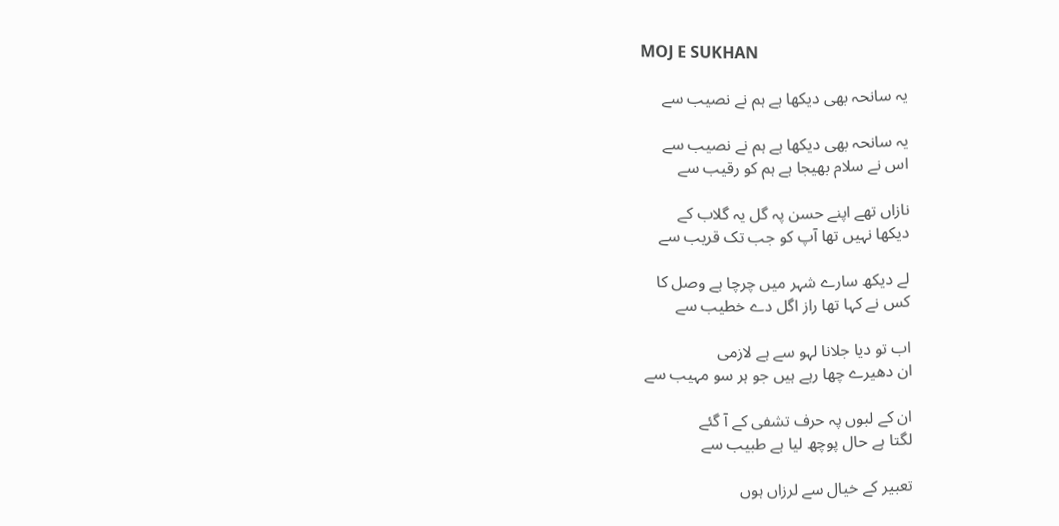MOJ E SUKHAN

یہ سانحہ بھی دیکھا ہے ہم نے نصیب سے

یہ سانحہ بھی دیکھا ہے ہم نے نصیب سے
اس نے سلام بھیجا ہے ہم کو رقیب سے

نازاں تھے اپنے حسن پہ گل یہ گلاب کے
دیکھا نہیں تھا آپ کو جب تک قریب سے

لے دیکھ سارے شہر میں چرچا ہے وصل کا
کس نے کہا تھا راز اگل دے خطیب سے

اب تو دیا جلانا لہو سے ہے لازمی
ان دھیرے چھا رہے ہیں جو ہر سو مہیب سے

ان کے لبوں پہ حرف تشفی کے آ گئے
لگتا ہے حال پوچھ لیا ہے طبیب سے

تعبیر کے خیال سے لرزاں ہوں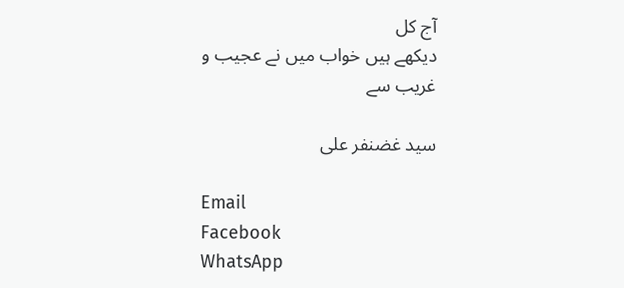آج کل
دیکھے ہیں خواب میں نے عجیب و غریب سے

سید غضنفر علی

Email
Facebook
WhatsApp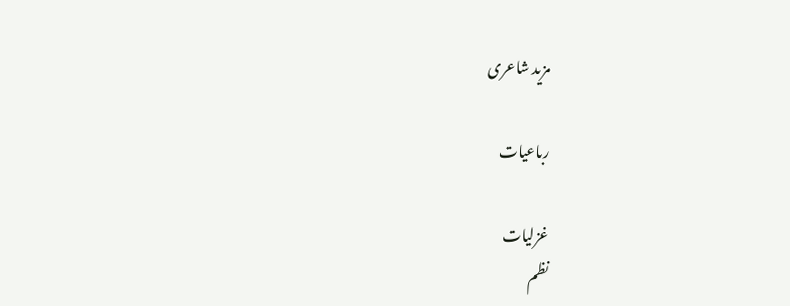مزید شاعری

رباعیات

غزلیات
نظم